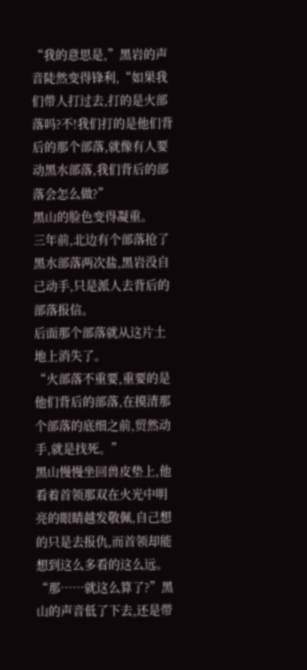“我的意思是,”黑岩的声音陡然变得锋利,“如果我们带人打过去,打的是火部落吗?不!我们打的是他们背后的那个部落,就像有人要动黑水部落,我们背后的部落会怎么做?”
黑山的脸色变得凝重。
三年前,北边有个部落抢了黑水部落两次盐,黑岩没自己动手,只是派人去背后的部落报信。
后面那个部落就从这片土地上消失了。
“火部落不重要,重要的是他们背后的部落,在摸清那个部落的底细之前,贸然动手,就是找死。”
黑山慢慢坐回兽皮垫上,他看着首领那双在火光中明亮的眼睛越发敬佩,自己想的只是去报仇,而首领却能想到这么多看的这么远。
“那……就这么算了?”黑山的声音低了下去,还是带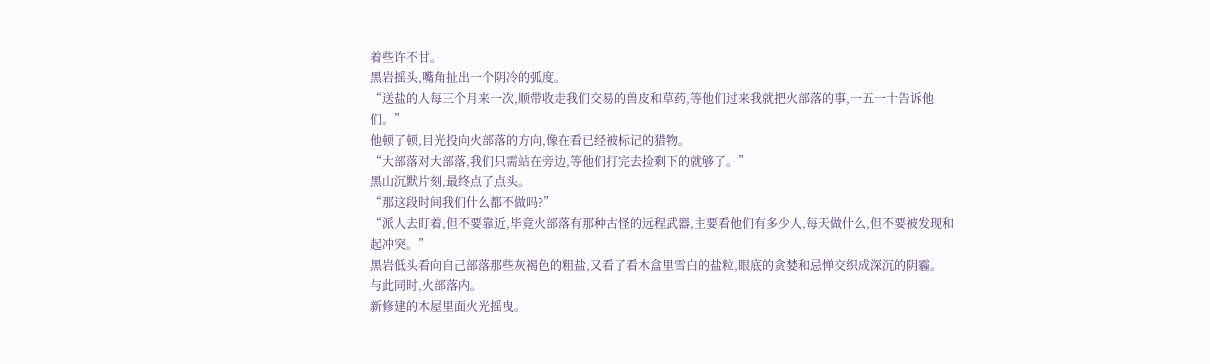着些许不甘。
黑岩摇头,嘴角扯出一个阴冷的弧度。
“送盐的人每三个月来一次,顺带收走我们交易的兽皮和草药,等他们过来我就把火部落的事,一五一十告诉他们。”
他顿了顿,目光投向火部落的方向,像在看已经被标记的猎物。
“大部落对大部落,我们只需站在旁边,等他们打完去捡剩下的就够了。”
黑山沉默片刻,最终点了点头。
“那这段时间我们什么都不做吗?”
“派人去盯着,但不要靠近,毕竟火部落有那种古怪的远程武器,主要看他们有多少人,每天做什么,但不要被发现和起冲突。”
黑岩低头看向自己部落那些灰褐色的粗盐,又看了看木盒里雪白的盐粒,眼底的贪婪和忌惮交织成深沉的阴霾。
与此同时,火部落内。
新修建的木屋里面火光摇曳。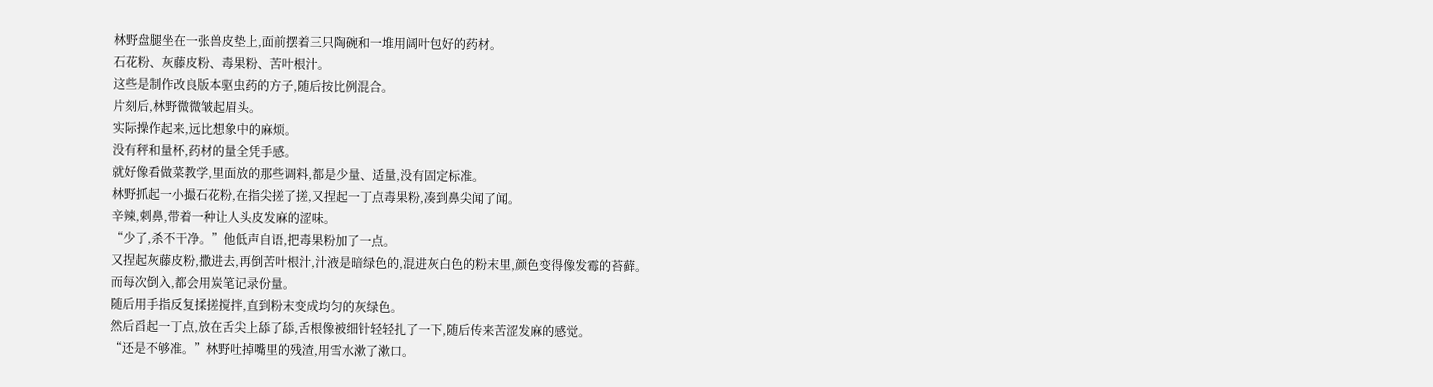林野盘腿坐在一张兽皮垫上,面前摆着三只陶碗和一堆用阔叶包好的药材。
石花粉、灰藤皮粉、毒果粉、苦叶根汁。
这些是制作改良版本驱虫药的方子,随后按比例混合。
片刻后,林野微微皱起眉头。
实际操作起来,远比想象中的麻烦。
没有秤和量杯,药材的量全凭手感。
就好像看做菜教学,里面放的那些调料,都是少量、适量,没有固定标准。
林野抓起一小撮石花粉,在指尖搓了搓,又捏起一丁点毒果粉,凑到鼻尖闻了闻。
辛辣,刺鼻,带着一种让人头皮发麻的涩味。
“少了,杀不干净。”他低声自语,把毒果粉加了一点。
又捏起灰藤皮粉,撒进去,再倒苦叶根汁,汁液是暗绿色的,混进灰白色的粉末里,颜色变得像发霉的苔藓。
而每次倒入,都会用炭笔记录份量。
随后用手指反复揉搓搅拌,直到粉末变成均匀的灰绿色。
然后舀起一丁点,放在舌尖上舔了舔,舌根像被细针轻轻扎了一下,随后传来苦涩发麻的感觉。
“还是不够准。”林野吐掉嘴里的残渣,用雪水漱了漱口。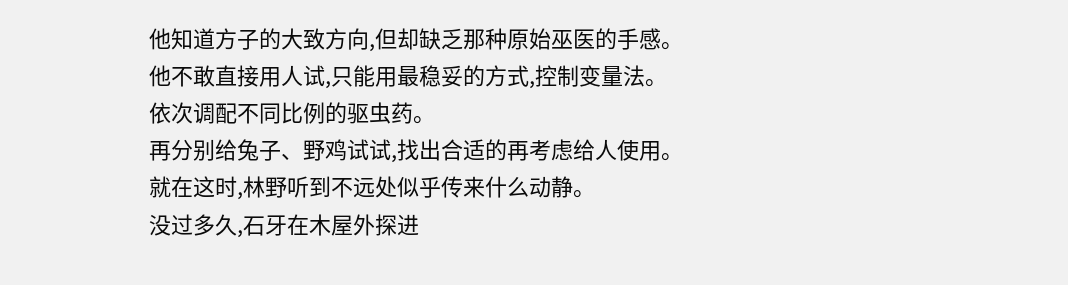他知道方子的大致方向,但却缺乏那种原始巫医的手感。
他不敢直接用人试,只能用最稳妥的方式,控制变量法。
依次调配不同比例的驱虫药。
再分别给兔子、野鸡试试,找出合适的再考虑给人使用。
就在这时,林野听到不远处似乎传来什么动静。
没过多久,石牙在木屋外探进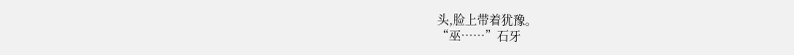头,脸上带着犹豫。
“巫……”石牙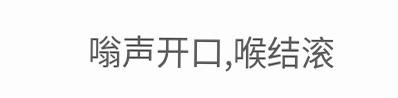嗡声开口,喉结滚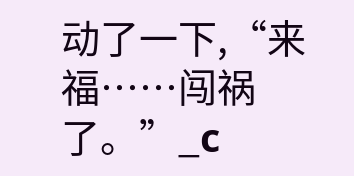动了一下,“来福……闯祸了。”_c